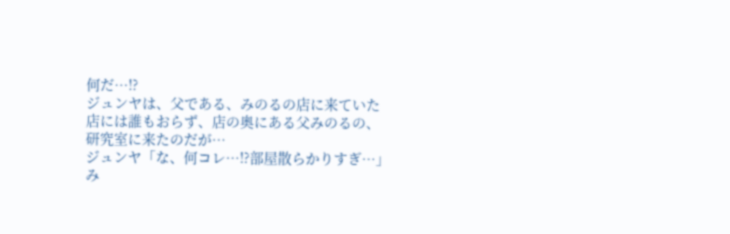何だ…!?
ジュンヤは、父である、みのるの店に来ていた
店には誰もおらず、店の奥にある父みのるの、
研究室に来たのだが…
ジュンヤ「な、何コレ…!?部屋散らかりすぎ…」
み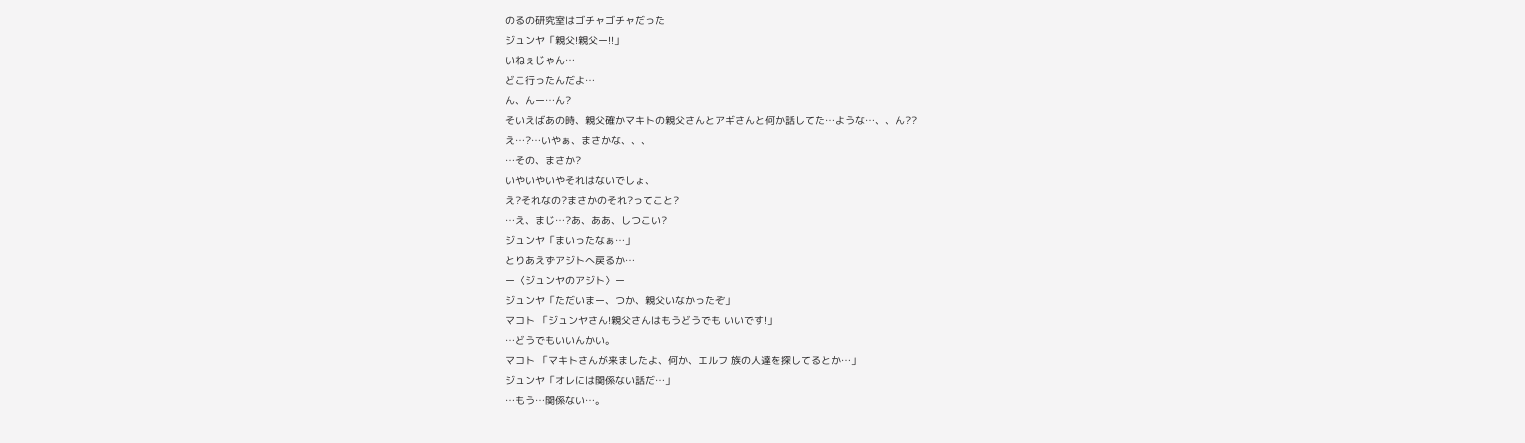のるの研究室はゴチャゴチャだった
ジュンヤ「親父!親父ー!!」
いねぇじゃん…
どこ行ったんだよ…
ん、んー…ん?
そいえばあの時、親父確かマキトの親父さんとアギさんと何か話してた…ような…、、ん??
え…?…いやぁ、まさかな、、、
…その、まさか?
いやいやいやそれはないでしょ、
え?それなの?まさかのそれ?ってこと?
…え、まじ…?あ、ああ、しつこい?
ジュンヤ「まいったなぁ…」
とりあえずアジトへ戻るか…
ー〈ジュンヤのアジト〉ー
ジュンヤ「ただいまー、つか、親父いなかったぞ」
マコト 「ジュンヤさん!親父さんはもうどうでも いいです!」
…どうでもいいんかい。
マコト 「マキトさんが来ましたよ、何か、エルフ 族の人達を探してるとか…」
ジュンヤ「オレには関係ない話だ…」
…もう…関係ない…。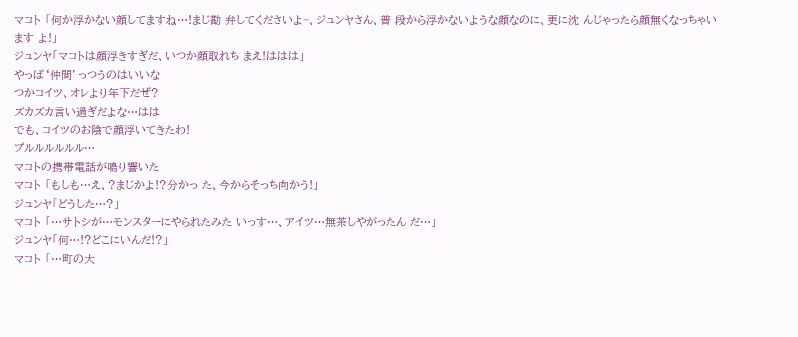マコト 「何か浮かない顔してますね…!まじ勘 弁してくださいよ~、ジュンヤさん、普 段から浮かないような顔なのに、更に沈 んじゃったら顔無くなっちゃいます よ!」
ジュンヤ「マコトは顔浮きすぎだ、いつか顔取れち まえ!ははは」
やっぱ‘仲間’っつうのはいいな
つかコイツ、オレより年下だぜ?
ズカズカ言い過ぎだよな…はは
でも、コイツのお陰で顔浮いてきたわ!
プルルルルルル…
マコトの携帯電話が鳴り響いた
マコト 「もしも…え、?まじかよ!?分かっ た、今からそっち向かう!」
ジュンヤ「どうした…?」
マコト 「…サトシが…モンスターにやられたみた いっす…、アイツ…無茶しやがったん だ…」
ジュンヤ「何…!?どこにいんだ!?」
マコト 「…町の大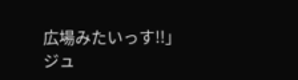広場みたいっす!!」
ジュ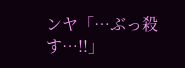ンヤ「…ぶっ殺す…!!」